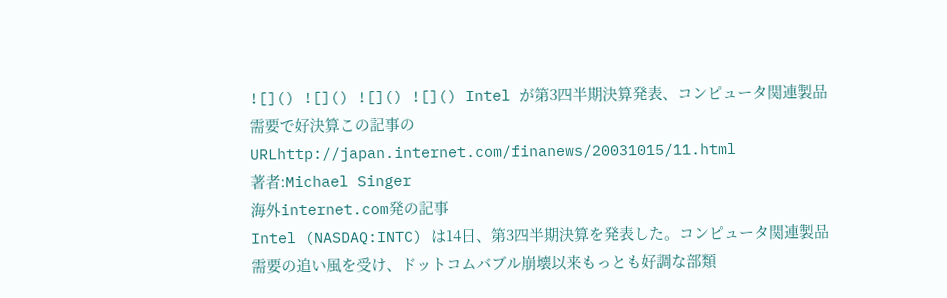![]() ![]() ![]() ![]() Intel が第3四半期決算発表、コンピュータ関連製品需要で好決算この記事のURLhttp://japan.internet.com/finanews/20031015/11.html
著者:Michael Singer
海外internet.com発の記事
Intel (NASDAQ:INTC) は14日、第3四半期決算を発表した。コンピュータ関連製品需要の追い風を受け、ドットコムバブル崩壊以来もっとも好調な部類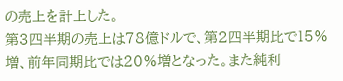の売上を計上した。
第3四半期の売上は78億ドルで、第2四半期比で15%増、前年同期比では20%増となった。また純利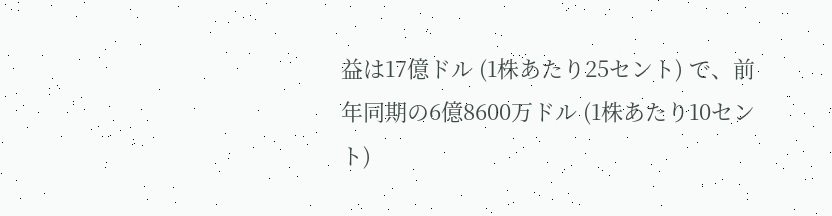益は17億ドル (1株あたり25セント) で、前年同期の6億8600万ドル (1株あたり10セント)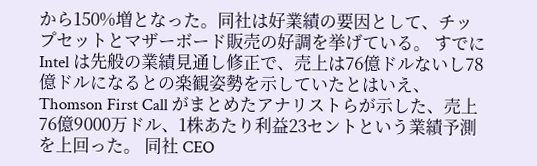から150%増となった。同社は好業績の要因として、チップセットとマザーボード販売の好調を挙げている。 すでに Intel は先般の業績見通し修正で、売上は76億ドルないし78億ドルになるとの楽観姿勢を示していたとはいえ、Thomson First Call がまとめたアナリストらが示した、売上76億9000万ドル、1株あたり利益23セントという業績予測を上回った。 同社 CEO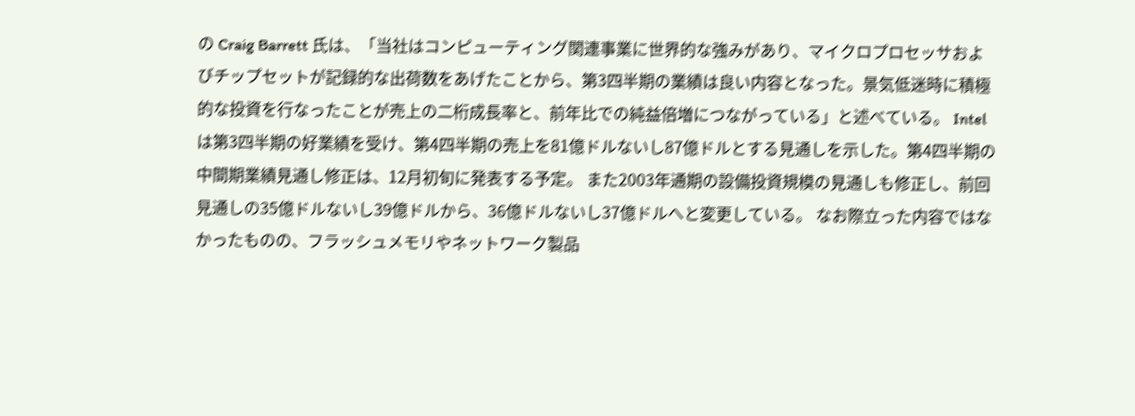の Craig Barrett 氏は、「当社はコンピューティング関連事業に世界的な強みがあり、マイクロプロセッサおよびチップセットが記録的な出荷数をあげたことから、第3四半期の業績は良い内容となった。景気低迷時に積極的な投資を行なったことが売上の二桁成長率と、前年比での純益倍増につながっている」と述べている。 Intel は第3四半期の好業績を受け、第4四半期の売上を81億ドルないし87億ドルとする見通しを示した。第4四半期の中間期業績見通し修正は、12月初旬に発表する予定。 また2003年通期の設備投資規模の見通しも修正し、前回見通しの35億ドルないし39億ドルから、36億ドルないし37億ドルへと変更している。 なお際立った内容ではなかったものの、フラッシュメモリやネットワーク製品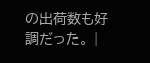の出荷数も好調だった。 |